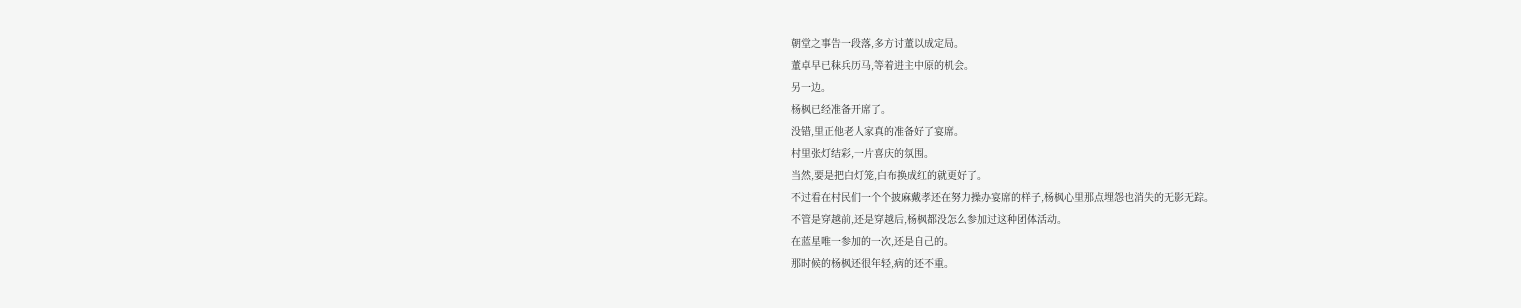朝堂之事告一段落,多方讨董以成定局。
董卓早已秣兵历马,等着进主中原的机会。
另一边。
杨枫已经准备开席了。
没错,里正他老人家真的准备好了宴席。
村里张灯结彩,一片喜庆的氛围。
当然,要是把白灯笼,白布换成红的就更好了。
不过看在村民们一个个披麻戴孝还在努力操办宴席的样子,杨枫心里那点埋怨也消失的无影无踪。
不管是穿越前,还是穿越后,杨枫都没怎么参加过这种团体活动。
在蓝星唯一参加的一次,还是自己的。
那时候的杨枫还很年轻,病的还不重。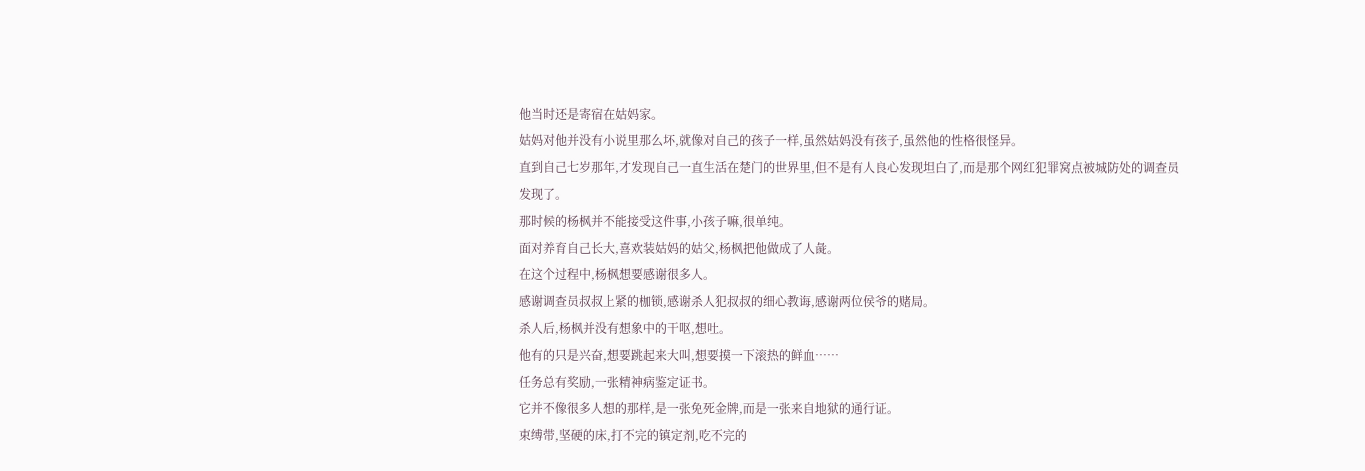他当时还是寄宿在姑妈家。
姑妈对他并没有小说里那么坏,就像对自己的孩子一样,虽然姑妈没有孩子,虽然他的性格很怪异。
直到自己七岁那年,才发现自己一直生活在楚门的世界里,但不是有人良心发现坦白了,而是那个网红犯罪窝点被城防处的调查员发现了。
那时候的杨枫并不能接受这件事,小孩子嘛,很单纯。
面对养育自己长大,喜欢装姑妈的姑父,杨枫把他做成了人彘。
在这个过程中,杨枫想要感谢很多人。
感谢调查员叔叔上紧的枷锁,感谢杀人犯叔叔的细心教诲,感谢两位侯爷的赌局。
杀人后,杨枫并没有想象中的干呕,想吐。
他有的只是兴奋,想要跳起来大叫,想要摸一下滚热的鲜血……
任务总有奖励,一张精神病鉴定证书。
它并不像很多人想的那样,是一张免死金牌,而是一张来自地狱的通行证。
束缚带,坚硬的床,打不完的镇定剂,吃不完的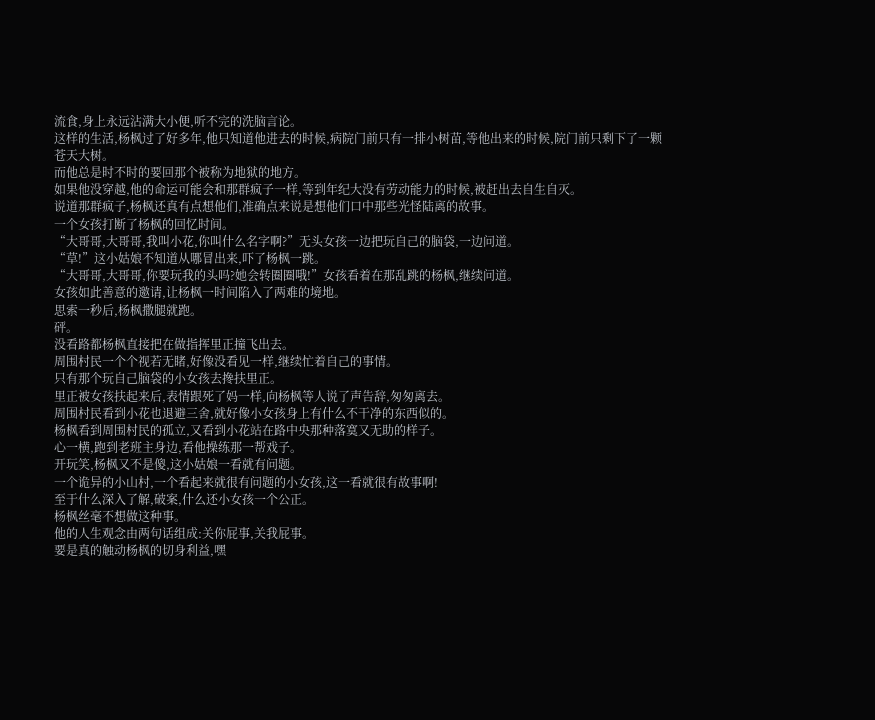流食,身上永远沾满大小便,听不完的洗脑言论。
这样的生活,杨枫过了好多年,他只知道他进去的时候,病院门前只有一排小树苗,等他出来的时候,院门前只剩下了一颗苍天大树。
而他总是时不时的要回那个被称为地狱的地方。
如果他没穿越,他的命运可能会和那群疯子一样,等到年纪大没有劳动能力的时候,被赶出去自生自灭。
说道那群疯子,杨枫还真有点想他们,准确点来说是想他们口中那些光怪陆离的故事。
一个女孩打断了杨枫的回忆时间。
“大哥哥,大哥哥,我叫小花,你叫什么名字啊?”无头女孩一边把玩自己的脑袋,一边问道。
“草!”这小姑娘不知道从哪冒出来,吓了杨枫一跳。
“大哥哥,大哥哥,你要玩我的头吗?她会转圈圈哦!”女孩看着在那乱跳的杨枫,继续问道。
女孩如此善意的邀请,让杨枫一时间陷入了两难的境地。
思索一秒后,杨枫撒腿就跑。
砰。
没看路都杨枫直接把在做指挥里正撞飞出去。
周围村民一个个视若无睹,好像没看见一样,继续忙着自己的事情。
只有那个玩自己脑袋的小女孩去搀扶里正。
里正被女孩扶起来后,表情跟死了妈一样,向杨枫等人说了声告辞,匆匆离去。
周围村民看到小花也退避三舍,就好像小女孩身上有什么不干净的东西似的。
杨枫看到周围村民的孤立,又看到小花站在路中央那种落寞又无助的样子。
心一横,跑到老班主身边,看他操练那一帮戏子。
开玩笑,杨枫又不是傻,这小姑娘一看就有问题。
一个诡异的小山村,一个看起来就很有问题的小女孩,这一看就很有故事啊!
至于什么深入了解,破案,什么还小女孩一个公正。
杨枫丝毫不想做这种事。
他的人生观念由两句话组成:关你屁事,关我屁事。
要是真的触动杨枫的切身利益,嘿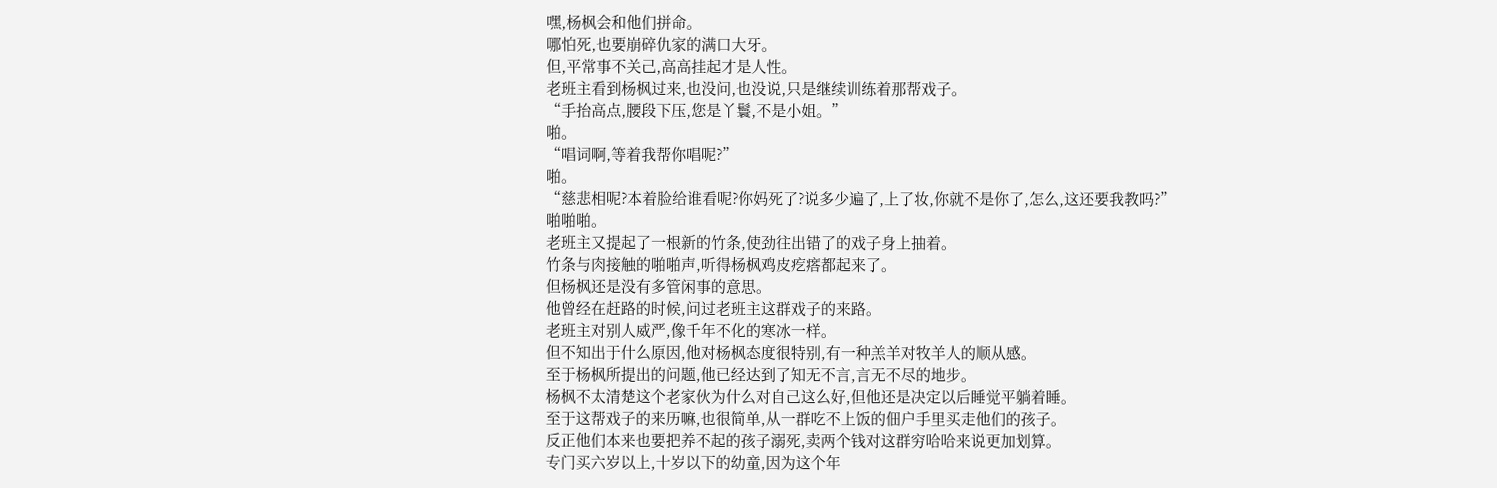嘿,杨枫会和他们拼命。
哪怕死,也要崩碎仇家的满口大牙。
但,平常事不关己,高高挂起才是人性。
老班主看到杨枫过来,也没问,也没说,只是继续训练着那帮戏子。
“手抬高点,腰段下压,您是丫鬟,不是小姐。”
啪。
“唱词啊,等着我帮你唱呢?”
啪。
“慈悲相呢?本着脸给谁看呢?你妈死了?说多少遍了,上了妆,你就不是你了,怎么,这还要我教吗?”
啪啪啪。
老班主又提起了一根新的竹条,使劲往出错了的戏子身上抽着。
竹条与肉接触的啪啪声,听得杨枫鸡皮疙瘩都起来了。
但杨枫还是没有多管闲事的意思。
他曾经在赶路的时候,问过老班主这群戏子的来路。
老班主对别人威严,像千年不化的寒冰一样。
但不知出于什么原因,他对杨枫态度很特别,有一种羔羊对牧羊人的顺从感。
至于杨枫所提出的问题,他已经达到了知无不言,言无不尽的地步。
杨枫不太清楚这个老家伙为什么对自己这么好,但他还是决定以后睡觉平躺着睡。
至于这帮戏子的来历嘛,也很简单,从一群吃不上饭的佃户手里买走他们的孩子。
反正他们本来也要把养不起的孩子溺死,卖两个钱对这群穷哈哈来说更加划算。
专门买六岁以上,十岁以下的幼童,因为这个年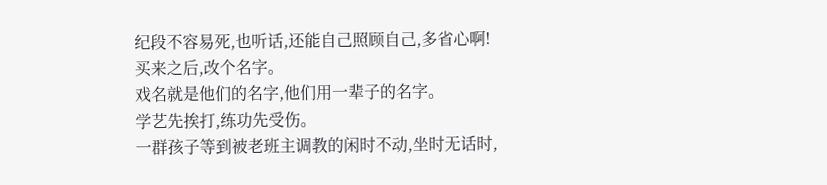纪段不容易死,也听话,还能自己照顾自己,多省心啊!
买来之后,改个名字。
戏名就是他们的名字,他们用一辈子的名字。
学艺先挨打,练功先受伤。
一群孩子等到被老班主调教的闲时不动,坐时无话时,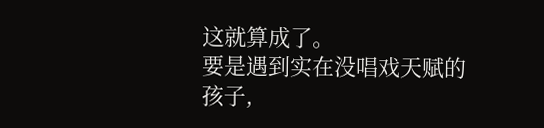这就算成了。
要是遇到实在没唱戏天赋的孩子,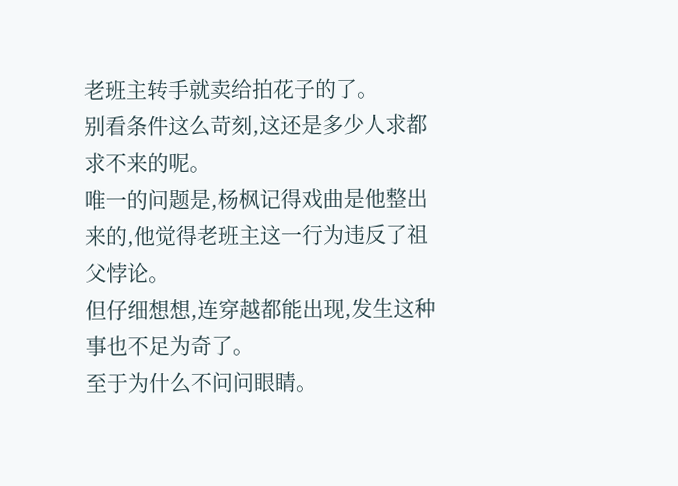老班主转手就卖给拍花子的了。
别看条件这么苛刻,这还是多少人求都求不来的呢。
唯一的问题是,杨枫记得戏曲是他整出来的,他觉得老班主这一行为违反了祖父悖论。
但仔细想想,连穿越都能出现,发生这种事也不足为奇了。
至于为什么不问问眼睛。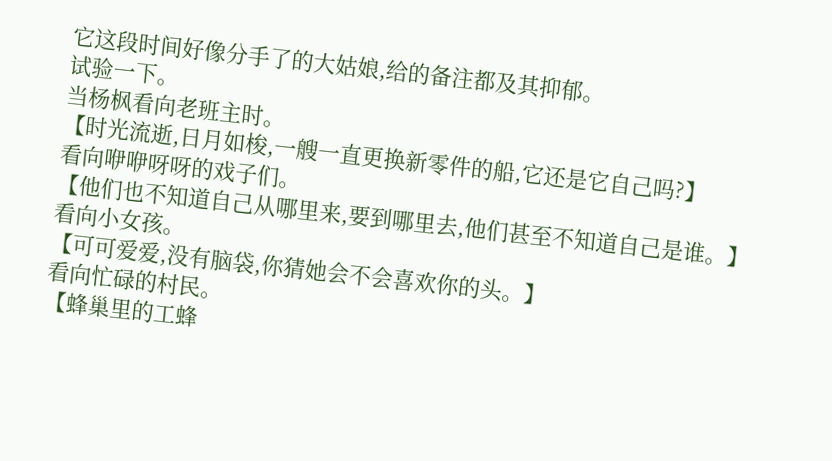它这段时间好像分手了的大姑娘,给的备注都及其抑郁。
试验一下。
当杨枫看向老班主时。
【时光流逝,日月如梭,一艘一直更换新零件的船,它还是它自己吗?】
看向咿咿呀呀的戏子们。
【他们也不知道自己从哪里来,要到哪里去,他们甚至不知道自己是谁。】
看向小女孩。
【可可爱爱,没有脑袋,你猜她会不会喜欢你的头。】
看向忙碌的村民。
【蜂巢里的工蜂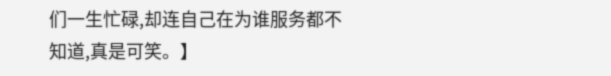们一生忙碌,却连自己在为谁服务都不知道,真是可笑。】